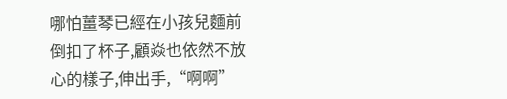哪怕薑琴已經在小孩兒麵前倒扣了杯子,顧焱也依然不放心的樣子,伸出手,“啊啊”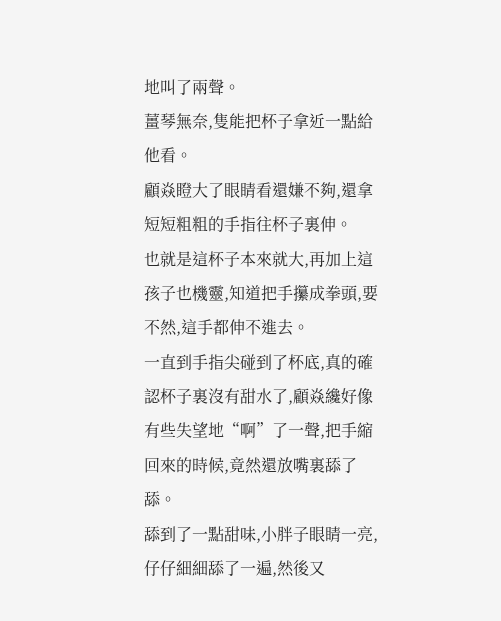地叫了兩聲。
薑琴無奈,隻能把杯子拿近一點給他看。
顧焱瞪大了眼睛看還嫌不夠,還拿短短粗粗的手指往杯子裏伸。
也就是這杯子本來就大,再加上這孩子也機靈,知道把手攥成拳頭,要不然,這手都伸不進去。
一直到手指尖碰到了杯底,真的確認杯子裏沒有甜水了,顧焱纔好像有些失望地“啊”了一聲,把手縮回來的時候,竟然還放嘴裏舔了舔。
舔到了一點甜味,小胖子眼睛一亮,仔仔細細舔了一遍,然後又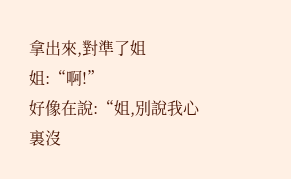拿出來,對準了姐姐:“啊!”
好像在說:“姐,別說我心裏沒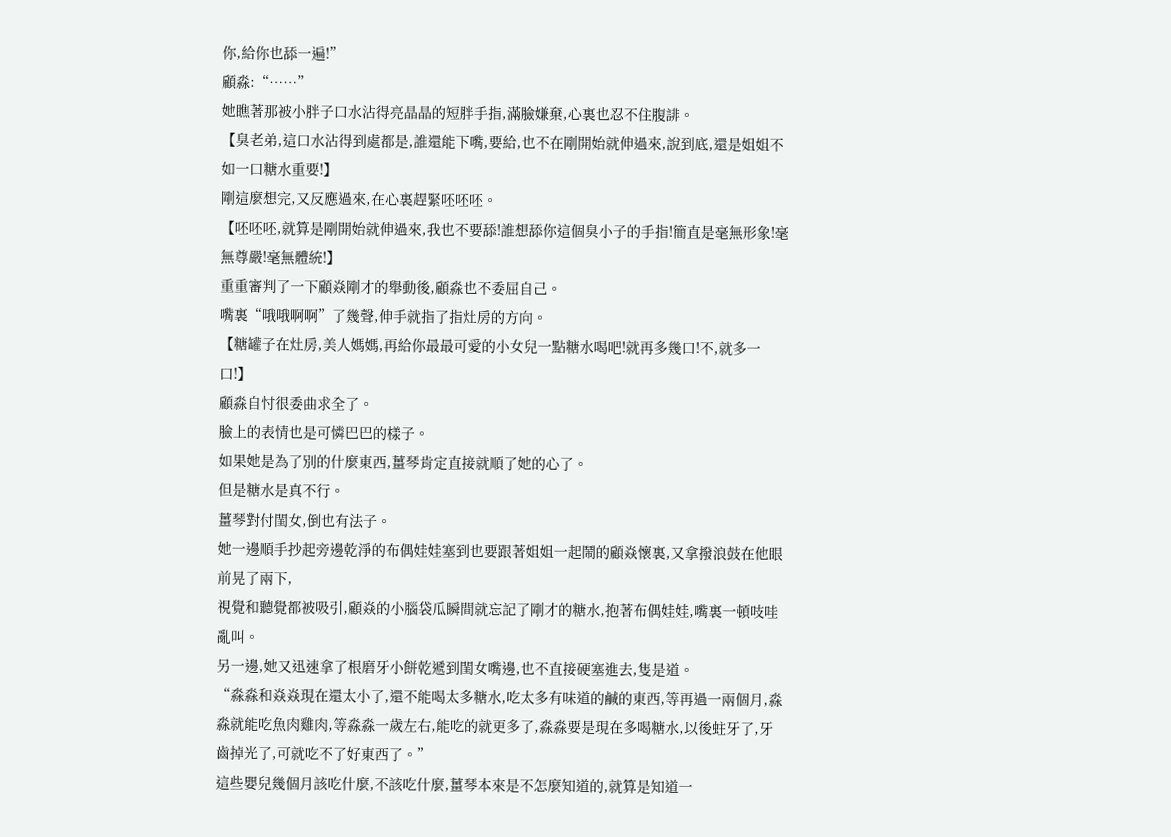你,給你也舔一遍!”
顧淼:“……”
她瞧著那被小胖子口水沾得亮晶晶的短胖手指,滿臉嫌棄,心裏也忍不住腹誹。
【臭老弟,這口水沾得到處都是,誰還能下嘴,要給,也不在剛開始就伸過來,說到底,還是姐姐不如一口糖水重要!】
剛這麼想完,又反應過來,在心裏趕緊呸呸呸。
【呸呸呸,就算是剛開始就伸過來,我也不要舔!誰想舔你這個臭小子的手指!簡直是毫無形象!毫無尊嚴!毫無體統!】
重重審判了一下顧焱剛才的舉動後,顧淼也不委屈自己。
嘴裏“哦哦啊啊”了幾聲,伸手就指了指灶房的方向。
【糖罐子在灶房,美人媽媽,再給你最最可愛的小女兒一點糖水喝吧!就再多幾口!不,就多一口!】
顧淼自忖很委曲求全了。
臉上的表情也是可憐巴巴的樣子。
如果她是為了別的什麼東西,薑琴肯定直接就順了她的心了。
但是糖水是真不行。
薑琴對付閨女,倒也有法子。
她一邊順手抄起旁邊乾淨的布偶娃娃塞到也要跟著姐姐一起鬧的顧焱懷裏,又拿撥浪鼓在他眼前晃了兩下,
視覺和聽覺都被吸引,顧焱的小腦袋瓜瞬間就忘記了剛才的糖水,抱著布偶娃娃,嘴裏一頓吱哇亂叫。
另一邊,她又迅速拿了根磨牙小餅乾遞到閨女嘴邊,也不直接硬塞進去,隻是道。
“淼淼和焱焱現在還太小了,還不能喝太多糖水,吃太多有味道的鹹的東西,等再過一兩個月,淼淼就能吃魚肉雞肉,等淼淼一歲左右,能吃的就更多了,淼淼要是現在多喝糖水,以後蛀牙了,牙齒掉光了,可就吃不了好東西了。”
這些嬰兒幾個月該吃什麼,不該吃什麼,薑琴本來是不怎麼知道的,就算是知道一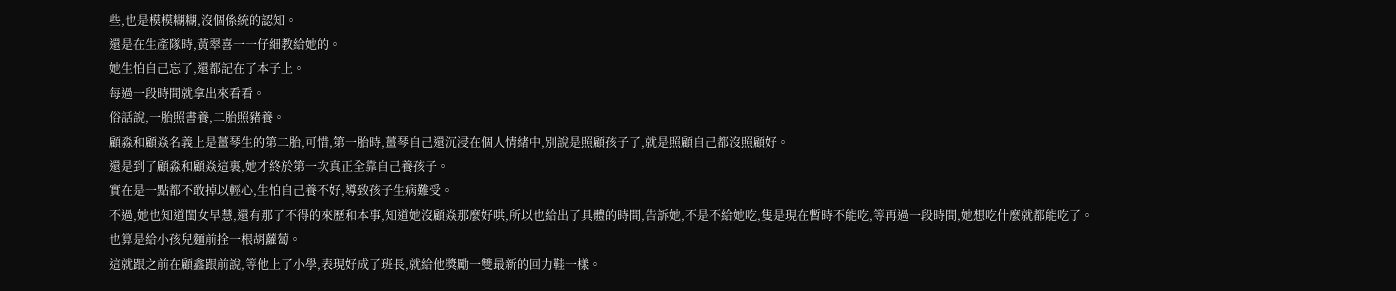些,也是模模糊糊,沒個係統的認知。
還是在生產隊時,黃翠喜一一仔細教給她的。
她生怕自己忘了,還都記在了本子上。
每過一段時間就拿出來看看。
俗話說,一胎照書養,二胎照豬養。
顧淼和顧焱名義上是薑琴生的第二胎,可惜,第一胎時,薑琴自己還沉浸在個人情緒中,別說是照顧孩子了,就是照顧自己都沒照顧好。
還是到了顧淼和顧焱這裏,她才終於第一次真正全靠自己養孩子。
實在是一點都不敢掉以輕心,生怕自己養不好,導致孩子生病難受。
不過,她也知道閨女早慧,還有那了不得的來歷和本事,知道她沒顧焱那麼好哄,所以也給出了具體的時間,告訴她,不是不給她吃,隻是現在暫時不能吃,等再過一段時間,她想吃什麼就都能吃了。
也算是給小孩兒麵前拴一根胡蘿蔔。
這就跟之前在顧鑫跟前說,等他上了小學,表現好成了班長,就給他獎勵一雙最新的回力鞋一樣。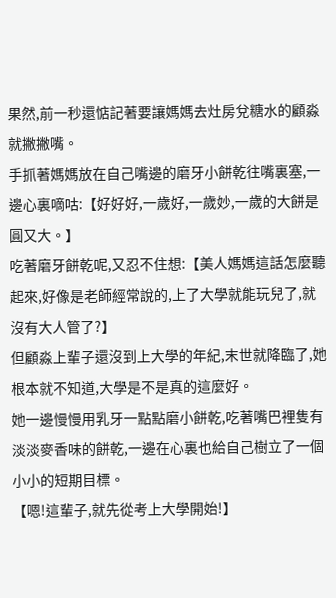果然,前一秒還惦記著要讓媽媽去灶房兌糖水的顧淼就撇撇嘴。
手抓著媽媽放在自己嘴邊的磨牙小餅乾往嘴裏塞,一邊心裏嘀咕:【好好好,一歲好,一歲妙,一歲的大餅是圓又大。】
吃著磨牙餅乾呢,又忍不住想:【美人媽媽這話怎麼聽起來,好像是老師經常說的,上了大學就能玩兒了,就沒有大人管了?】
但顧淼上輩子還沒到上大學的年紀,末世就降臨了,她根本就不知道,大學是不是真的這麼好。
她一邊慢慢用乳牙一點點磨小餅乾,吃著嘴巴裡隻有淡淡麥香味的餅乾,一邊在心裏也給自己樹立了一個小小的短期目標。
【嗯!這輩子,就先從考上大學開始!】